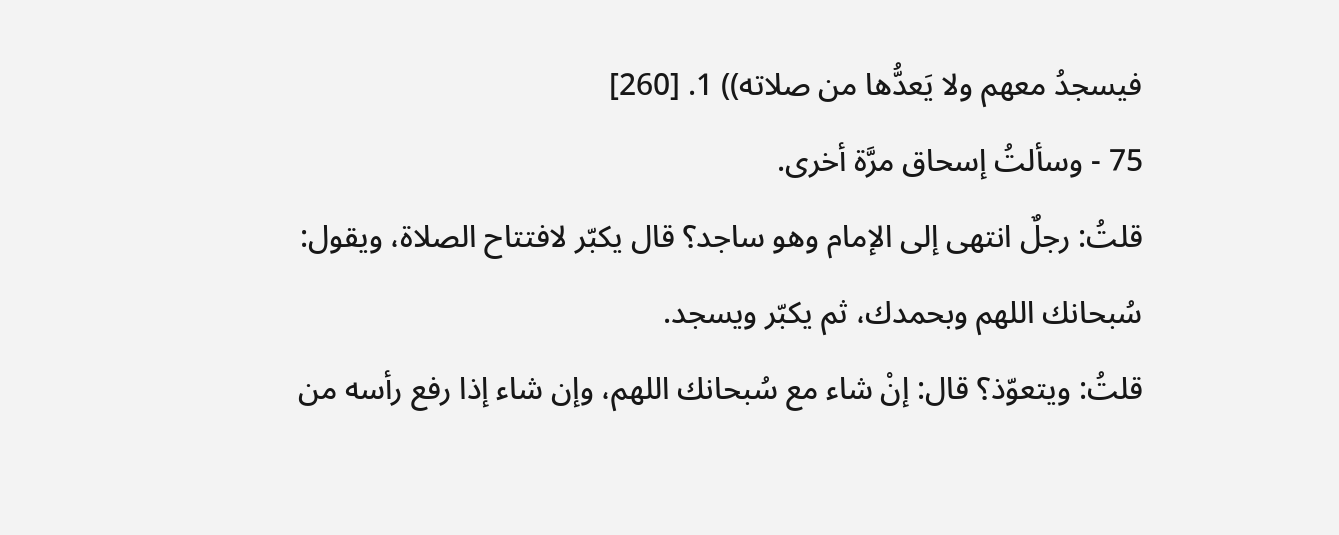فيسجدُ معهم ولا يَعدُّها من صلاته)) 1. [260]
75 - وسألتُ إسحاق مرَّة أخرى.
قلتُ: رجلٌ انتهى إلى الإمام وهو ساجد؟ قال يكبّر لافتتاح الصلاة، ويقول: سُبحانك اللهم وبحمدك، ثم يكبّر ويسجد.
قلتُ: ويتعوّذ؟ قال: إنْ شاء مع سُبحانك اللهم، وإن شاء إذا رفع رأسه من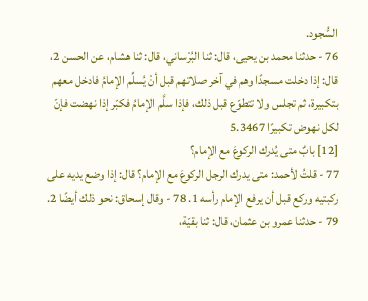السُّجود.
76 - حدثنا محمد بن يحيى، قال: ثنا البُرْساني، قال: ثنا هشام، عن الحسن 2، قال: إذا دخلت مسجدًا وهم في آخر صلاتهم قبل أنْ يُسلِّم الإمامُ فادخل معهم بتكبيرة، ثم تجلس ولا تتطوّع قبل ذلك، فإذا سلَّم الإمامُ فكبّر إذا نهضت فإنّ لكل نهوض تكبيرًا 5.3467
[12] بابٌ متى يُدرك الركوعَ مع الإمام؟
77 - قلتُ لأحمد: متى يدرك الرجل الركوعَ مع الإمام؟ قال: إذا وضع يديه على ركبتيه وركع قبل أن يرفع الإمام رأسه 1. 78 - وقال إسحاق: نحو ذلك أيضًا 2. 79 - حدثنا عمرو بن عثمان، قال: ثنا بقيّة،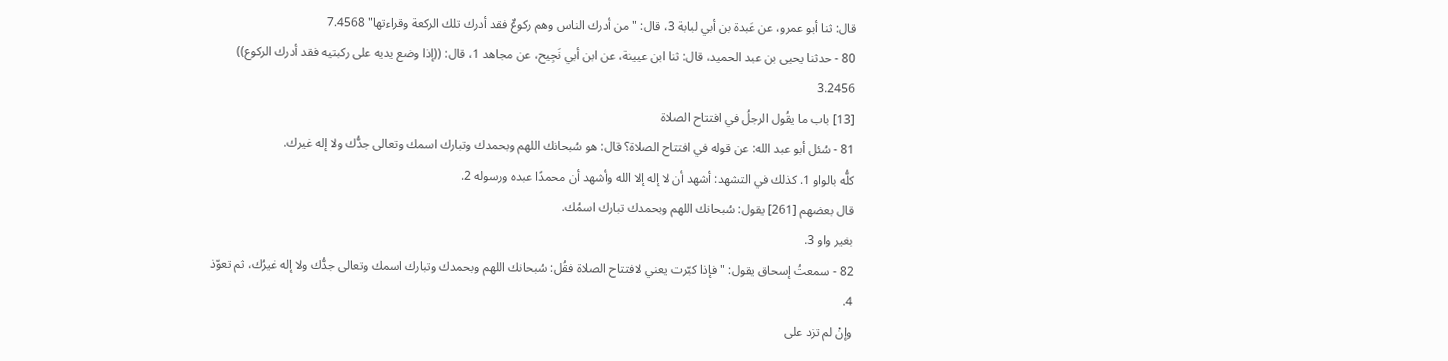قال: ثنا أبو عمرو، عن عَبدة بن أبي لبابة 3، قال: "من أدرك الناس وهم ركوعٌ فقد أدرك تلك الركعة وقراءتها" 7.4568
80 - حدثنا يحيى بن عبد الحميد، قال: ثنا ابن عيينة، عن ابن أبي نَجِيح، عن مجاهد 1، قال: ((إذا وضع يديه على ركبتيه فقد أدرك الركوع)) 3.2456
[13] باب ما يقُول الرجلُ في افتتاح الصلاة
81 - سُئل أبو عبد الله: عن قوله في افتتاح الصلاة؟ قال: هو سُبحانك اللهم وبحمدك وتبارك اسمك وتعالى جدُّك ولا إله غيرك.
كلُّه بالواو 1. كذلك في التشهد: أشهد أن لا إله إلا الله وأشهد أن محمدًا عبده ورسوله 2.
قال بعضهم [261] يقول: سُبحانك اللهم وبحمدك تبارك اسمُك.
بغير واو 3.
82 - سمعتُ إسحاق يقول: " فإذا كبّرت يعني لافتتاح الصلاة فقُل: سُبحانك اللهم وبحمدك وتبارك اسمك وتعالى جدُّك ولا إله غيرُك، ثم تعوّذ 4.
وإنْ لم تزد على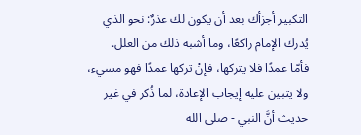التكبير أجزأك بعد أن يكون لك عذرٌ: نحو الذي يُدرك الإمام راكعًا، وما أشبه ذلك من العلل.
فأمّا عمدًا فلا يتركها، فإنْ تركها عمدًا فهو مسيء، ولا يتبين عليه إيجاب الإعادة، لما ذُكر في غير حديث أنَّ النبي - صلى الله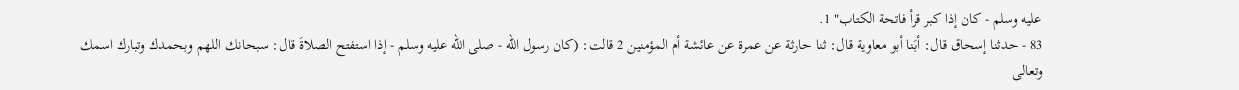عليه وسلم - كان إذا كبر قرأ فاتحة الكتاب" 1.
83 - حدثنا إسحاق قال: أبَنا أبو معاوية قال: ثنا حارثة عن عمرة عن عائشة أم المؤمنين 2 قالت: (كان رسول الله - صلى الله عليه وسلم - إذا استفتح الصلاةَ قال: سبحانك اللهم وبحمدك وتبارك اسمك وتعالى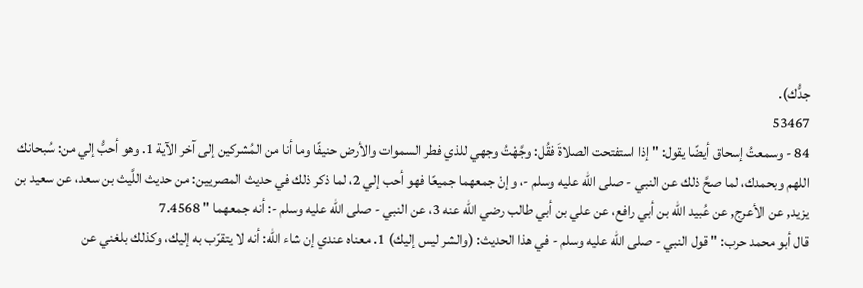جدُّك).
53467
84 - وسمعتُ إسحاق أيضًا يقول: " إذا استفتحت الصلاةَ فقُل: وجَّهْتُ وجهي للذي فطر السموات والأرض حنيفًا وما أنا من المُشركين إلى آخر الآية 1. وهو أحبُّ إلي من: سُبحانك اللهم وبحمدك، لما صحَّ ذلك عن النبي - صلى الله عليه وسلم -، وإنْ جمعهما جميعًا فهو أحب إلي 2، لما ذكر ذلك في حديث المصريين: من حديث اللَّيث بن سعد، عن سعيد بن يزيد, عن الأعرج, عن عُبيد الله بن أبي رافع، عن علي بن أبي طالب رضي الله عنه 3، عن النبي - صلى الله عليه وسلم -: أنه جمعهما " 7.4568
قال أبو محمد حرب: " قول النبي - صلى الله عليه وسلم - في هذا الحديث: (والشر ليس إليك) 1. معناه عندي إن شاء الله: أنه لا يتقرّب به إليك، وكذلك بلغني عن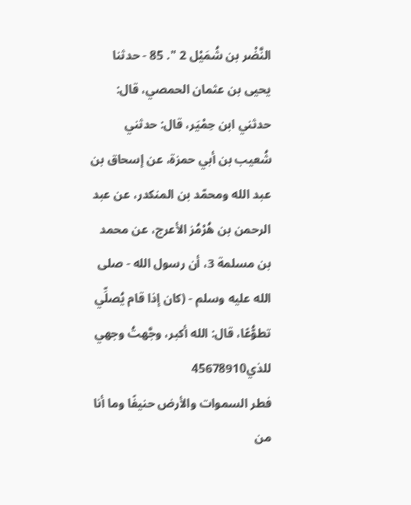النَّضْر بن شُمَيْل 2 ". 85 - حدثنا يحيى بن عثمان الحمصي، قال: حدثني ابن حِمْيَر، قال: حدثني شُعيب بن أبي حمزة، عن إسحاق بن عبد الله ومحمّد بن المنكدر، عن عبد الرحمن بن هُرْمُز الأعرج، عن محمد بن مسلمة 3، أن رسول الله - صلى الله عليه وسلم - (كان إذا قام يُصلِّي تطوُّعًا، قال: الله أكبر، وجَّهتُ وجهي للذي45678910
فطر السموات والأرض حنيفًا وما أنا من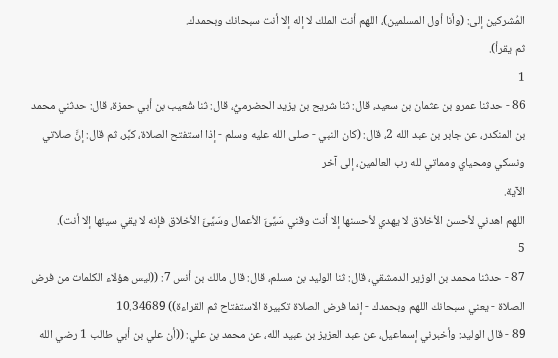المُشركين إلى: (وأنا أول المسلمين)، اللهم أنت الملك لا إله إلا أنت سبحانك وبحمدك.
ثم يقرأ).
1
86 - حدثنا عمرو بن عثمان بن سعيد، قال: ثنا شريح بن يزيد الحضرميُّ، قال: ثنا شُعيب بن أبي حمزة، قال: حدثني محمد بن المنكدر، عن جابر بن عبد الله 2، قال: (كان النبي - صلى الله عليه وسلم - إذا استفتح الصلاة، كبَّر، ثم قال: إنَّ صلاتي ونسكي ومحياي ومماتي لله رب العالمين، إلى آخر
الآية.
اللهم اهدني لأحسن الأخلاق لا يهدي لأحسنها إلا أنت وقني سَيِّئَ الأعمال وسَيِّئَ الأخلاق فإنه لا يقي سيئها إلا أنت).
5
87 - حدثنا محمد بن الوزير الدمشقي، قال: ثنا الوليد بن مسلم، قال: قال مالك بن أنس 7: ((ليس هؤلاء الكلمات من فرض الصلاة - يعني سبحانك اللهم وبحمدك - إنما فرض الصلاة تكبيرة الاستفتاح ثم القراءة)) 10.34689
89 - قال الوليد: وأخبرني إسماعيل، عن عبد العزيز بن عبيد الله، عن محمد بن علي: ((أن علي بن أبي طالب 1 رضي الله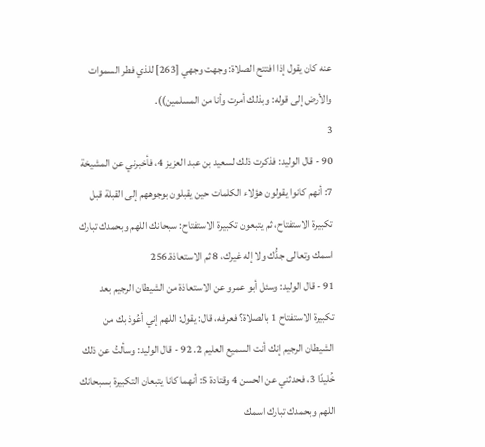عنه كان يقول إذا افتتح الصلاة: وجهت وجهي [263] للذي فطر السموات والأرض إلى قوله: وبذلك أمرت وأنا من المسلمين)).
3
90 - قال الوليد: فذكرت ذلك لسعيد بن عبد العزيز 4، فأخبرني عن المشيخة 7: أنهم كانوا يقولون هؤلاء الكلمات حين يقبلون بوجوههم إلى القبلة قبل تكبيرة الاستفتاح، ثم يتبعون تكبيرة الاستفتاح: سبحانك اللهم وبحمدك تبارك اسمك وتعالى جدُّك ولا إله غيرك، 8 ثم الاستعاذة.256
91 - قال الوليد: وسئل أبو عمرو عن الاستعاذة من الشيطان الرجيم بعد تكبيرة الاستفتاح 1 بالصلاة؟ فعرفه، قال: يقول: اللهم إني أعُوذ بك من الشيطان الرجيم إنك أنت السميع العليم 2. 92 - قال الوليد: وسألتُ عن ذلك خُليدًا 3، فحدثني عن الحسن 4 وقتادة 5: أنهما كانا يتبعان التكبيرة بسبحانك اللهم وبحمدك تبارك اسمك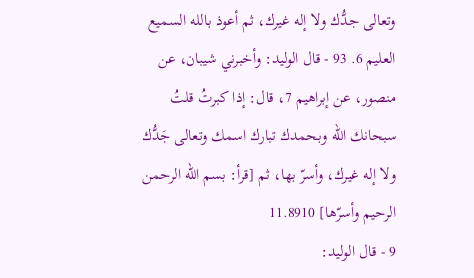وتعالى جدُّك ولا إله غيرك، ثم أعوذ بالله السميع العليم 6. 93 - قال الوليد: وأخبرني شيبان، عن منصور، عن إبراهيم 7، قال: إذا كبرتُ قلتُ سبحانك الله وبحمدك تبارك اسمك وتعالى جَدُّك ولا إله غيرك، وأسرّ بها، ثم [قرأ: بسم الله الرحمن الرحيم وأسرّها] 11.8910
9 - قال الوليد: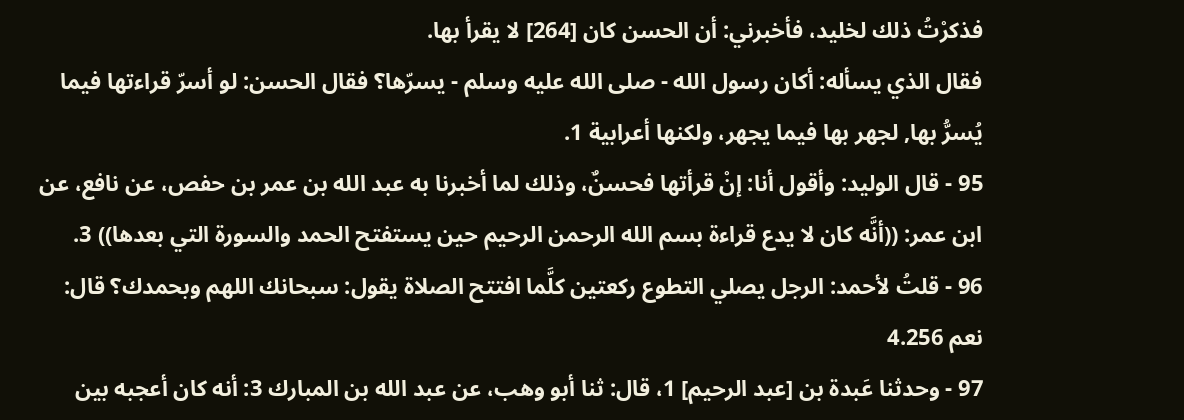فذكرْتُ ذلك لخليد، فأخبرني: أن الحسن كان [264] لا يقرأ بها.
فقال الذي يسأله: أكان رسول الله - صلى الله عليه وسلم - يسرّها؟ فقال الحسن: لو أسرّ قراءتها فيما يُسرُّ بها, لجهر بها فيما يجهر، ولكنها أعرابية 1.
95 - قال الوليد: وأقول أنا: إنْ قرأتها فحسنٌ، وذلك لما أخبرنا به عبد الله بن عمر بن حفص، عن نافع، عن ابن عمر: ((أنَّه كان لا يدع قراءة بسم الله الرحمن الرحيم حين يستفتح الحمد والسورة التي بعدها)) 3.
96 - قلتُ لأحمد: الرجل يصلي التطوع ركعتين كلَّما افتتح الصلاة يقول: سبحانك اللهم وبحمدك؟ قال: نعم 4.256
97 - وحدثنا عَبدة بن [عبد الرحيم] 1، قال: ثنا أبو وهب، عن عبد الله بن المبارك 3: أنه كان أعجبه بين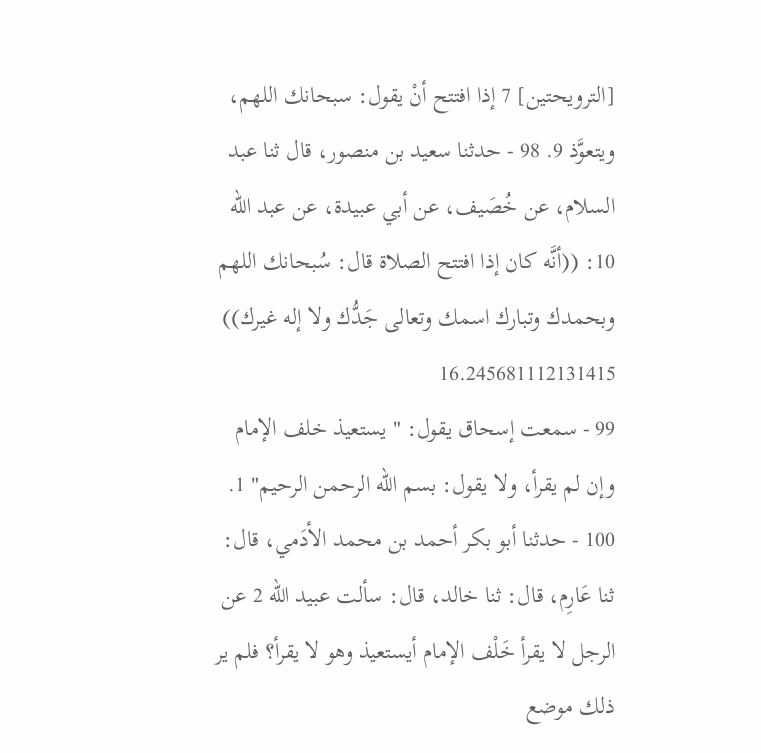[الترويحتين] 7 إذا افتتح أنْ يقول: سبحانك اللهم، ويتعوَّذ 9. 98 - حدثنا سعيد بن منصور، قال ثنا عبد السلام، عن خُصَيف، عن أبي عبيدة، عن عبد الله 10: ((أنَّه كان إذا افتتح الصلاة قال: سُبحانك اللهم وبحمدك وتبارك اسمك وتعالى جَدُّك ولا إله غيرك)) 16.245681112131415
99 - سمعت إسحاق يقول: " يستعيذ خلف الإمام وإن لم يقرأ، ولا يقول: بسم الله الرحمن الرحيم" 1. 100 - حدثنا أبو بكر أحمد بن محمد الأدَمي، قال: ثنا عَارِم، قال: ثنا خالد، قال: سألت عبيد الله 2 عن الرجل لا يقرأ خَلْف الإمام أيستعيذ وهو لا يقرأ؟ فلم ير ذلك موضع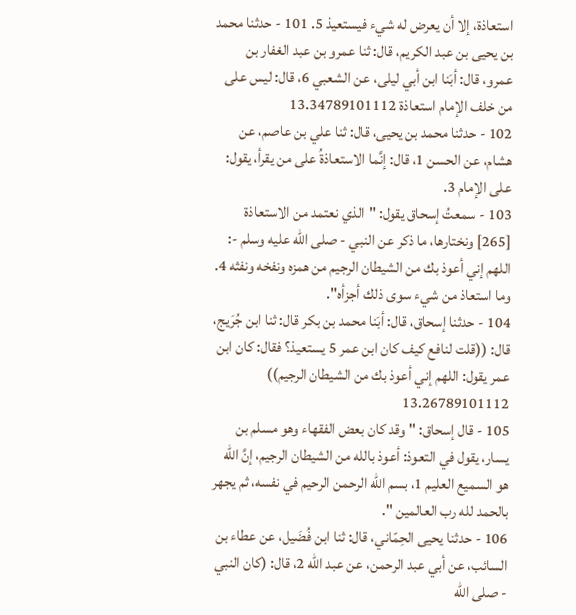استعاذة، إلا أن يعرض له شيء فيستعيذ 5. 101 - حدثنا محمد بن يحيى بن عبد الكريم، قال: ثنا عمرو بن عبد الغفار بن عمرو، قال: أبَنا ابن أبي ليلى، عن الشعبي 6، قال: ليس على من خلف الإمام استعاذة 13.34789101112
102 - حدثنا محمد بن يحيى، قال: ثنا علي بن عاصم، عن هشام، عن الحسن 1، قال: إنَّما الاستعاذةُ على من يقرأ، يقول: على الإمام 3.
103 - سمعتُ إسحاق يقول: "الذي نعتمد من الاستعاذة [265] ونختارها، ما ذكر عن النبي - صلى الله عليه وسلم -: اللهم إني أعوذ بك من الشيطان الرجيم من همزه ونفخه ونفثه 4. وما استعاذ من شيء سوى ذلك أجزأه".
104 - حدثنا إسحاق، قال: أبَنا محمد بن بكر قال: ثنا ابن جُرَيج، قال: ((قلت لنافع كيف كان ابن عمر 5 يستعيذ؟ فقال: كان ابن عمر يقول: اللهم إني أعوذ بك من الشيطان الرجيم)) 13.26789101112
105 - قال إسحاق: " وقد كان بعض الفقهاء وهو مسلم بن يسار، يقول في التعوذ: أعوذ بالله من الشيطان الرجيم، إنَّ الله هو السميع العليم 1، بسم الله الرحمن الرحيم في نفسه، ثم يجهر بالحمد لله رب العالمين ".
106 - حدثنا يحيى الحِمّاني، قال: ثنا ابن فُضَيل، عن عطاء بن السائب، عن أبي عبد الرحمن، عن عبد الله 2، قال: (كان النبي - صلى الله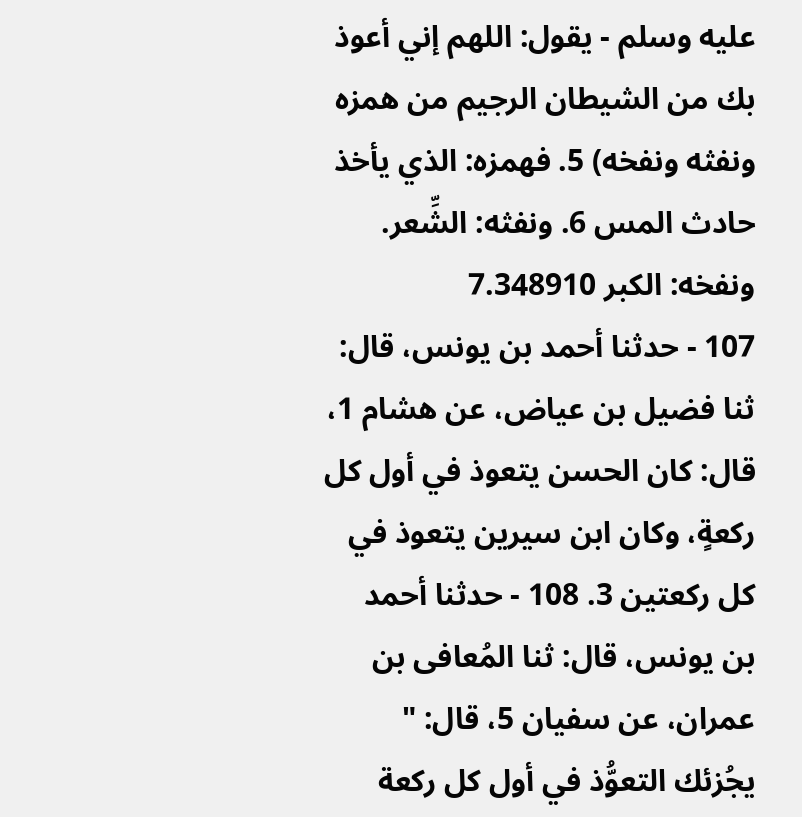عليه وسلم - يقول: اللهم إني أعوذ بك من الشيطان الرجيم من همزه ونفثه ونفخه) 5. فهمزه: الذي يأخذ حادث المس 6. ونفثه: الشِّعر.
ونفخه: الكبر 7.348910
107 - حدثنا أحمد بن يونس، قال: ثنا فضيل بن عياض، عن هشام 1، قال: كان الحسن يتعوذ في أول كل ركعةٍ، وكان ابن سيرين يتعوذ في كل ركعتين 3. 108 - حدثنا أحمد بن يونس، قال: ثنا المُعافى بن عمران، عن سفيان 5، قال: " يجُزئك التعوُّذ في أول كل ركعة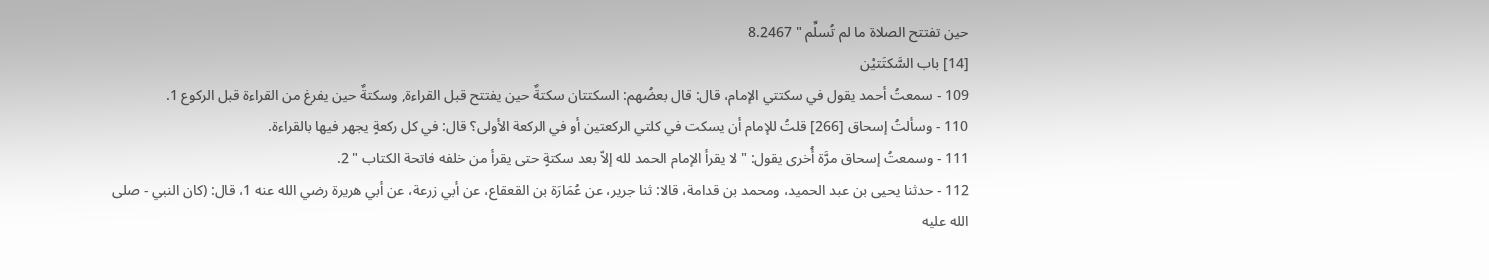حين تفتتح الصلاة ما لم تُسلِّم " 8.2467
[14] باب السَّكتَتيْن
109 - سمعتُ أحمد يقول في سكتتي الإمام، قال: قال بعضُهم: السكتتان سكتةٌ حين يفتتح قبل القراءة, وسكتةٌ حين يفرغ من القراءة قبل الركوع 1.
110 - وسألتُ إسحاق [266] قلتُ للإمام أن يسكت في كلتي الركعتين أو في الركعة الأولى؟ قال: في كل ركعةٍ يجهر فيها بالقراءة.
111 - وسمعتُ إسحاق مرَّة أُخرى يقول: " لا يقرأ الإمام الحمد لله إلاّ بعد سكتةٍ حتى يقرأ من خلفه فاتحة الكتاب " 2.
112 - حدثنا يحيى بن عبد الحميد، ومحمد بن قدامة، قالا: ثنا جرير، عن عُمَارَة بن القعقاع، عن أبي زرعة، عن أبي هريرة رضي الله عنه 1، قال: (كان النبي - صلى الله عليه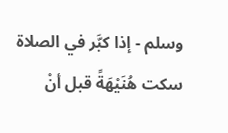وسلم - إذا كبَّر في الصلاة سكت هُنَيْهَةً قبل أنْ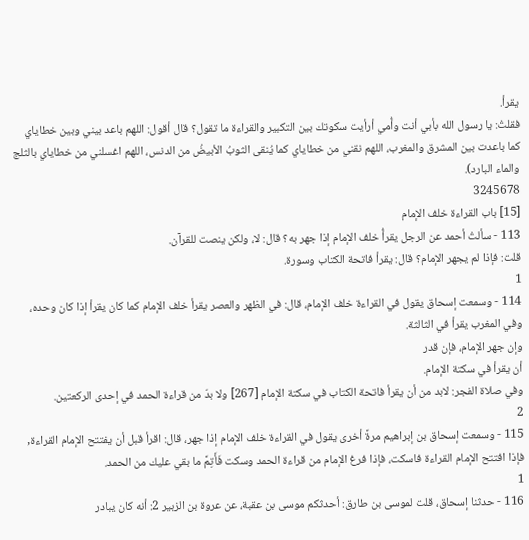يقرأ.
فقلتُ: يا رسول الله بأبي أنت وأُمي أرأيت سكوتك بين التكبير والقراءة ما تقول؟ قال أقول: اللهم باعد بيني وبين خطاياي كما باعدت بين المشرق والمغرب، اللهم نقني من خطاياي كما يُنقى الثوبُ الأبيضُ من الدنس، اللهم اغسلني من خطاياي بالثلج والماء البارد).
3245678
[15] باب القراءة خلف الإمام
113 - سألتُ أحمد عن الرجل يقرأُ خلف الإمام إذا جهر به؟ قال: لا، ولكن ينصت للقرآن.
قلت: فإذا لم يجهر الإمام؟ قال: يقرأ فاتحة الكتاب وسورة.
1
114 - وسمعت إسحاق يقول في القراءة خلف الإمام، قال: في الظهر والعصر يقرأ خلف الإمام كما كان يقرأ إذا كان وحده، وفي المغرب يقرأ في الثالثة.
وإن جهر الإمام، فإن قدر
أن يقرأ في سكتة الإمام.
وفي صلاة الفجر: لابد من أن يقرأ فاتحة الكتاب في سكتة الإمام [267] ولا بدّ من قراءة الحمد في إحدى الركعتين.
2
115 - وسمعت إسحاق بن إبراهيم مرةً أخرى يقول في القراءة خلف الإمام إذا جهر، قال: اقرأ قبل أن يفتتح الإمام القراءة, فإذا افتتح الإمام القراءة فاسكت، فإذا فرغ الإمام من قراءة الحمد وسكت فَأَتِمَّ ما بقي عليك من الحمد.
1
116 - حدثنا إسحاق، قلت لموسى بن طارق: أحدثكم موسى بن عقبة، عن عروة بن الزبير 2: أنه كان يبادر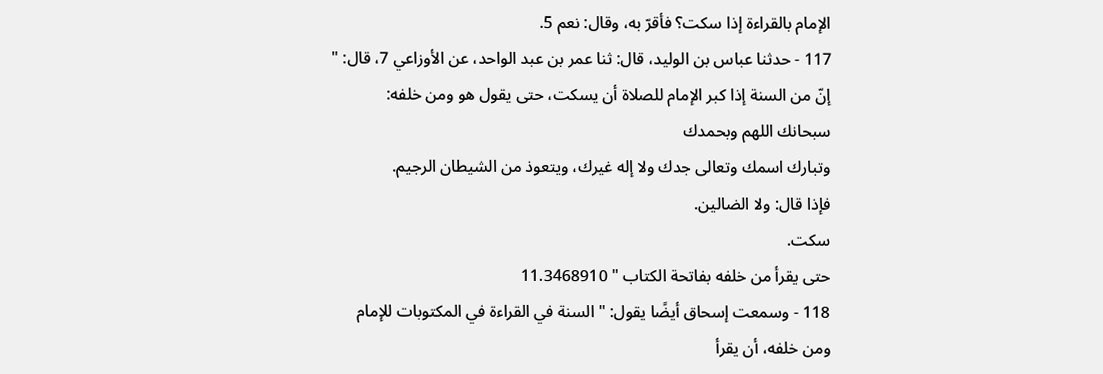الإمام بالقراءة إذا سكت؟ فأقرّ به، وقال: نعم 5.
117 - حدثنا عباس بن الوليد، قال: ثنا عمر بن عبد الواحد، عن الأوزاعي 7، قال: " إنّ من السنة إذا كبر الإمام للصلاة أن يسكت، حتى يقول هو ومن خلفه: سبحانك اللهم وبحمدك
وتبارك اسمك وتعالى جدك ولا إله غيرك، ويتعوذ من الشيطان الرجيم.
فإذا قال: ولا الضالين.
سكت.
حتى يقرأ من خلفه بفاتحة الكتاب " 11.3468910
118 - وسمعت إسحاق أيضًا يقول: " السنة في القراءة في المكتوبات للإمام ومن خلفه، أن يقرأ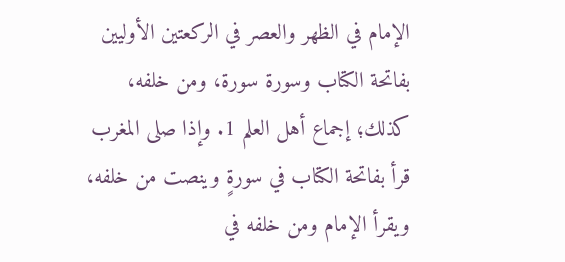الإمام في الظهر والعصر في الركعتين الأوليين بفاتحة الكتاب وسورة سورة، ومن خلفه، كذلك؛ إجماع أهل العلم 1. وإذا صلى المغرب قرأ بفاتحة الكتاب في سورةٍ وينصت من خلفه، ويقرأ الإمام ومن خلفه في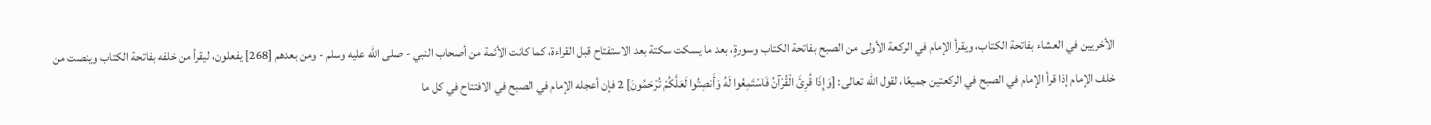الأخريين في العشاء بفاتحة الكتاب، ويقرأ الإمام في الركعة الأولى من الصبح بفاتحة الكتاب وسورةٍ، بعد ما يسكت سكتة بعد الاستفتاح قبل القراءة، كما كانت الأئمة من أصحاب النبي - صلى الله عليه وسلم - ومن بعدهم [268] يفعلون، ليقرأ من خلفه بفاتحة الكتاب وينصت من
خلف الإمام إذا قرأ الإمام في الصبح في الركعتين جميعًا، لقول الله تعالى: [وَإِذَا قُرِئَ الْقُرْآنُ فَاسْتَمِعُوا لَهُ وَأَنصِتُوا لَعَلَّكُمْ تُرْحَمُونَ] 2 فإن أعجله الإمام في الصبح في الافتتاح في كل ما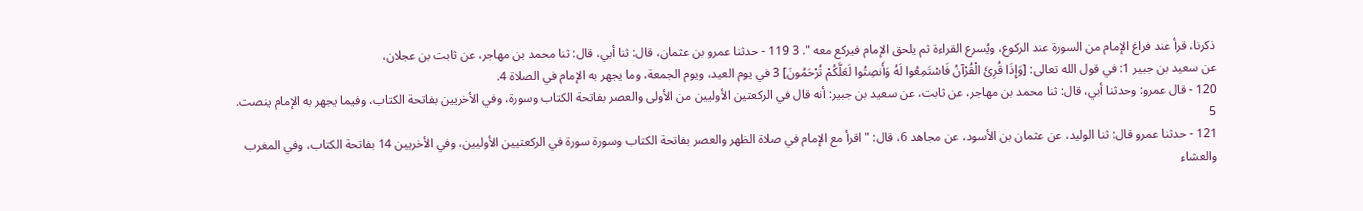ذكرنا، قرأ عند فراغ الإمام من السورة عند الركوع، ويُسرع القراءة ثم يلحق الإمام فيركع معه ". 3 119 - حدثنا عمرو بن عثمان، قال: ثنا أبي، قال: ثنا محمد بن مهاجر، عن ثابت بن عجلان،
عن سعيد بن جبير 1: في قول الله تعالى: [وَإِذَا قُرِئَ الْقُرْآنُ فَاسْتَمِعُوا لَهُ وَأَنصِتُوا لَعَلَّكُمْ تُرْحَمُونَ] 3 في يوم العيد، ويوم الجمعة، وما يجهر به الإمام في الصلاة 4.
120 - قال عمرو: وحدثنا أبي، قال: ثنا محمد بن مهاجر، عن ثابت، عن سعيد بن جبير: أنه قال في الركعتين الأوليين من الأولى والعصر بفاتحة الكتاب وسورة، وفي الأخريين بفاتحة الكتاب، وفيما يجهر به الإمام ينصت.
5
121 - حدثنا عمرو قال: ثنا الوليد، عن عثمان بن الأسود، عن مجاهد 6، قال: " اقرأ مع الإمام في صلاة الظهر والعصر بفاتحة الكتاب وسورة سورة في الركعتيين الأوليين، وفي الأخريين 14 بفاتحة الكتاب، وفي المغرب والعشاء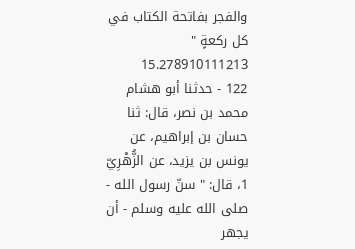والفجر بفاتحة الكتاب في كل ركعةٍ " 15.278910111213
122 - حدثنا أبو هشام محمد بن نصر، قال: ثنا حسان بن إبراهيم، عن يونس بن يزيد، عن الزُّهْرِيّ 1، قال: " سنّ رسول الله - صلى الله عليه وسلم - أن يجهر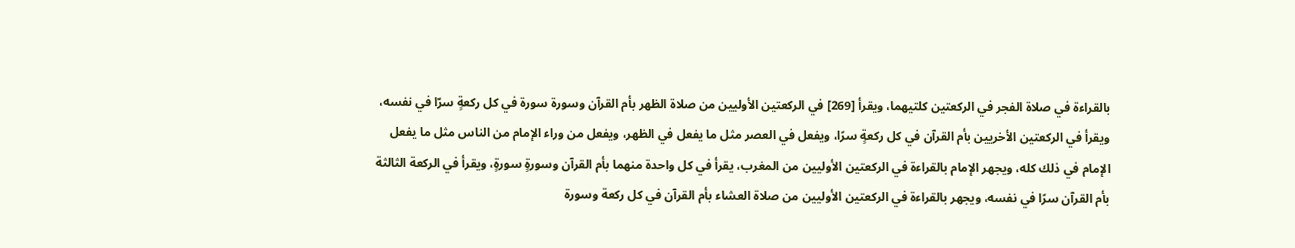بالقراءة في صلاة الفجر في الركعتين كلتيهما، ويقرأ [269] في الركعتين الأوليين من صلاة الظهر بأم القرآن وسورة سورة في كل ركعةٍ سرّا في نفسه، ويقرأ في الركعتين الأخريين بأم القرآن في كل ركعةٍ سرًا، ويفعل في العصر مثل ما يفعل في الظهر، ويفعل من وراء الإمام من الناس مثل ما يفعل الإمام في ذلك كله، ويجهر الإمام بالقراءة في الركعتين الأوليين من المغرب، يقرأ في كل واحدة منهما بأم القرآن وسورةٍ سورةٍ، ويقرأ في الركعة الثالثة بأم القرآن سرًا في نفسه، ويجهر بالقراءة في الركعتين الأوليين من صلاة العشاء بأم القرآن في كل ركعة وسورة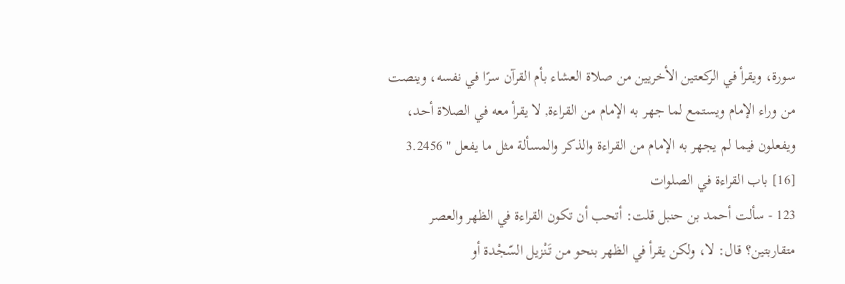سورة، ويقرأ في الركعتين الأخريين من صلاة العشاء بأم القرآن سرًا في نفسه، وينصت من وراء الإمام ويستمع لما جهر به الإمام من القراءة, لا يقرأ معه في الصلاة أحد، ويفعلون فيما لم يجهر به الإمام من القراءة والذكر والمسألة مثل ما يفعل " 3.2456
[16] باب القراءة في الصلوات
123 - سألت أحمد بن حنبل قلت: أتحب أن تكون القراءة في الظهر والعصر متقاربتين؟ قال: لا، ولكن يقرأ في الظهر بنحو من تَنْزيل السّجْدة أو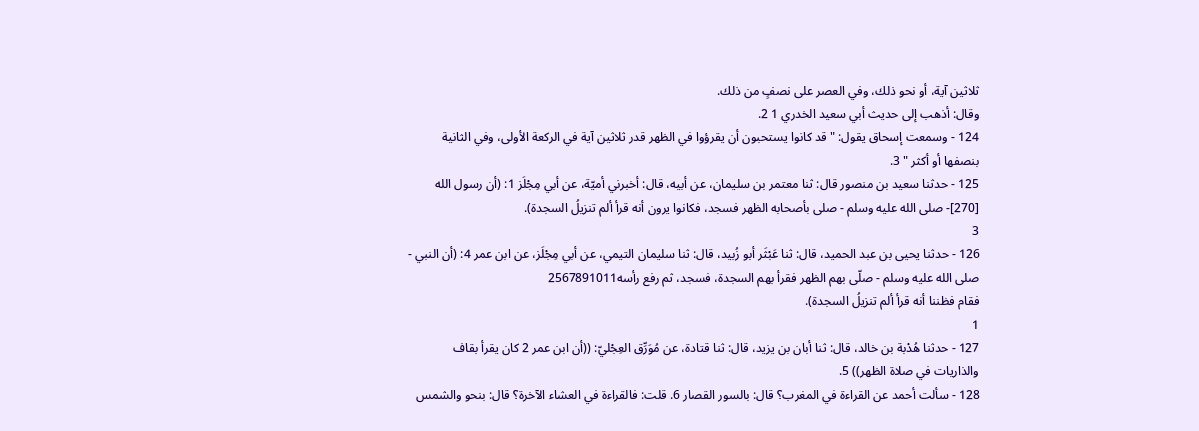ثلاثين آية، أو نحو ذلك، وفي العصر على نصفٍ من ذلك.
وقال: أذهب إلى حديث أبي سعيد الخدري 1 2.
124 - وسمعت إسحاق يقول: " قد كانوا يستحبون أن يقرؤوا في الظهر قدر ثلاثين آية في الركعة الأولى، وفي الثانية بنصفها أو أكثر " 3.
125 - حدثنا سعيد بن منصور قال: ثنا معتمر بن سليمان، عن أبيه، قال: أخبرني أميّة، عن أبي مِجْلَز 1: (أن رسول الله [270]- صلى الله عليه وسلم - صلى بأصحابه الظهر فسجد، فكانوا يرون أنه قرأ ألم تنزيلُ السجدة).
3
126 - حدثنا يحيى بن عبد الحميد، قال: ثنا عَبْثَر أبو زُبيد، قال: ثنا سليمان التيمي، عن أبي مِجْلَز، عن ابن عمر 4: (أن النبي - صلى الله عليه وسلم - صلّى بهم الظهر فقرأ بهم السجدة، فسجد، ثم رفع رأسه2567891011
فقام فظننا أنه قرأ ألم تنزيلُ السجدة).
1
127 - حدثنا هُدْبة بن خالد، قال: ثنا أبان بن يزيد، قال: ثنا قتادة، عن مُوَرِّق العِجْليّ: ((أن ابن عمر 2 كان يقرأ بقاف والذاريات في صلاة الظهر)) 5.
128 - سألت أحمد عن القراءة في المغرب؟ قال: بالسور القصار 6. قلت: فالقراءة في العشاء الآخرة؟ قال: بنحو والشمس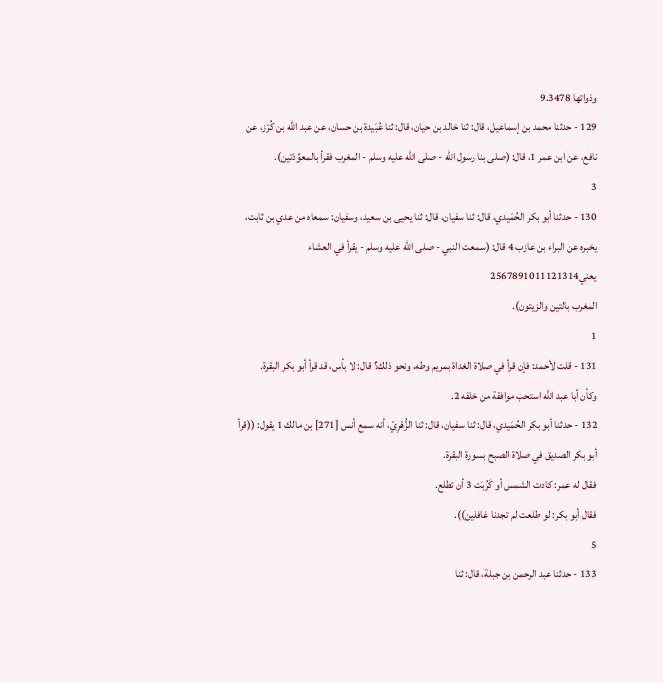وذواتها 9.3478
129 - حدثنا محمد بن إسماعيل، قال: ثنا خالد بن حيان، قال: ثنا عُبَيدة بن حسان، عن عبد الله بن كُرْز، عن نافع، عن ابن عمر 1، قال: (صلى بنا رسول الله - صلى الله عليه وسلم - المغرب فقرأ بالمعوِّذتين).
3
130 - حدثنا أبو بكر الحُمَيدي، قال: ثنا سفيان، قال: ثنا يحيى بن سعيد، وسفيان: سمعاه من عدي بن ثابت، يخبره عن البراء بن عازب 4 قال: (سمعت النبي - صلى الله عليه وسلم - يقرأ في العشاء يعني2567891011121314
المغرب بالتين والزيتون).
1
131 - قلت لأحمد: فإن قرأ في صلاة الغداة بمريم وطه، ونحو ذلك؟ قال: لا بأس، قد قرأ أبو بكر البقرة.
وكأن أبا عبد الله استحب موافقة من خلفه 2.
132 - حدثنا أبو بكر الحُمَيدي، قال: ثنا سفيان، قال: ثنا الزُّهْرِيّ، أنه سمع أنس [271] بن مالك 1 يقول: ((قرأ أبو بكر الصديق في صلاة الصبح بسورة البقرة.
فقال له عمر: كادت الشمس أو كَرُبَت 3 أن تطلع.
فقال أبو بكر: لو طلعت لم تجدنا غافلين)).
5
133 - حدثنا عبد الرحمن بن جبلة، قال: ثنا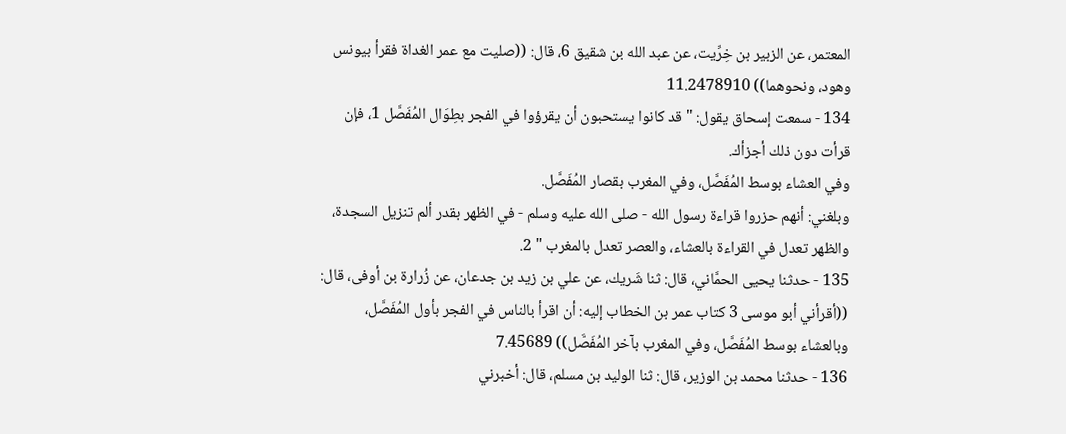المعتمر، عن الزبير بن خِرِّيت، عن عبد الله بن شقيق 6، قال: ((صليت مع عمر الغداة فقرأ بيونس وهود، ونحوهما)) 11.2478910
134 - سمعت إسحاق يقول: " قد كانوا يستحبون أن يقرؤوا في الفجر بطِوَال المُفَصَّل 1، فإن قرأت دون ذلك أجزأك.
وفي العشاء بوسط المُفَصَّل، وفي المغرب بقصار المُفَصَّل.
وبلغني: أنهم حزروا قراءة رسول الله - صلى الله عليه وسلم - في الظهر بقدر ألم تنزيل السجدة، والظهر تعدل في القراءة بالعشاء، والعصر تعدل بالمغرب " 2.
135 - حدثنا يحيى الحمَّاني، قال: ثنا شَريك، عن علي بن زيد بن جدعان، عن زُرارة بن أوفى، قال: ((أقرأني أبو موسى 3 كتاب عمر بن الخطاب إليه: أن اقرأ بالناس في الفجر بأول المُفَصَّل، وبالعشاء بوسط المُفَصَّل، وفي المغرب بآخر المُفَصَّل)) 7.45689
136 - حدثنا محمد بن الوزير، قال: ثنا الوليد بن مسلم، قال: أخبرني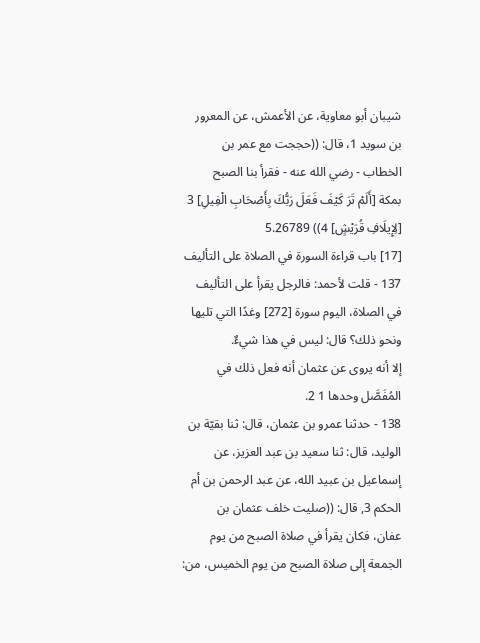شيبان أبو معاوية، عن الأعمش، عن المعرور بن سويد 1، قال: ((حججت مع عمر بن الخطاب - رضي الله عنه - فقرأ بنا الصبح
بمكة [أَلَمْ تَرَ كَيْفَ فَعَلَ رَبُّكَ بِأَصْحَابِ الْفِيلِ] 3 [لِإِيلَافِ قُرَيْشٍ] 4)) 5.26789
[17] باب قراءة السورة في الصلاة على التأليف
137 - قلت لأحمد: فالرجل يقرأ على التأليف في الصلاة، اليوم سورة [272] وغدًا التي تليها ونحو ذلك؟ قال: ليس في هذا شيءٌ.
إلا أنه يروى عن عثمان أنه فعل ذلك في المُفَصَّل وحدها 1 2.
138 - حدثنا عمرو بن عثمان، قال: ثنا بقيّة بن الوليد، قال: ثنا سعيد بن عبد العزيز، عن إسماعيل بن عبيد الله، عن عبد الرحمن بن أم الحكم 3, قال: ((صليت خلف عثمان بن
عفان، فكان يقرأ في صلاة الصبح من يوم الجمعة إلى صلاة الصبح من يوم الخميس، من: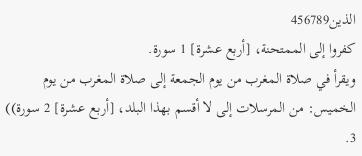الذين456789
كفروا إلى الممتحنة، [أربع عشرة] 1 سورة.
ويقرأ في صلاة المغرب من يوم الجمعة إلى صلاة المغرب من يوم الخميس: من المرسلات إلى لا أقسم بهذا البلد، [أربع عشرة] 2 سورة)) 3.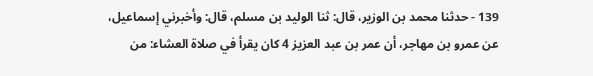139 - حدثنا محمد بن الوزير، قال: ثنا الوليد بن مسلم، قال: وأخبرني إسماعيل، عن عمرو بن مهاجر، أن عمر بن عبد العزيز 4 كان يقرأ في صلاة العشاء: من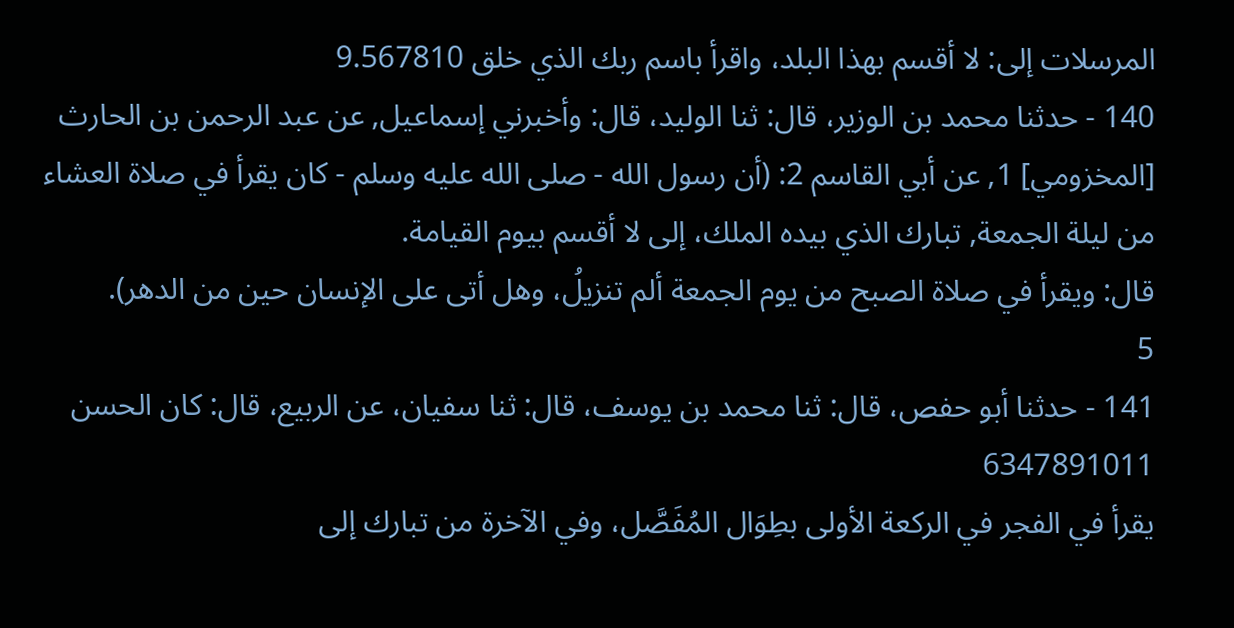المرسلات إلى: لا أقسم بهذا البلد، واقرأ باسم ربك الذي خلق 9.567810
140 - حدثنا محمد بن الوزير، قال: ثنا الوليد، قال: وأخبرني إسماعيل, عن عبد الرحمن بن الحارث [المخزومي] 1, عن أبي القاسم 2: (أن رسول الله - صلى الله عليه وسلم - كان يقرأ في صلاة العشاء من ليلة الجمعة, تبارك الذي بيده الملك، إلى لا أقسم بيوم القيامة.
قال: ويقرأ في صلاة الصبح من يوم الجمعة ألم تنزيلُ، وهل أتى على الإنسان حين من الدهر).
5
141 - حدثنا أبو حفص، قال: ثنا محمد بن يوسف، قال: ثنا سفيان، عن الربيع، قال: كان الحسن 6347891011
يقرأ في الفجر في الركعة الأولى بطِوَال المُفَصَّل، وفي الآخرة من تبارك إلى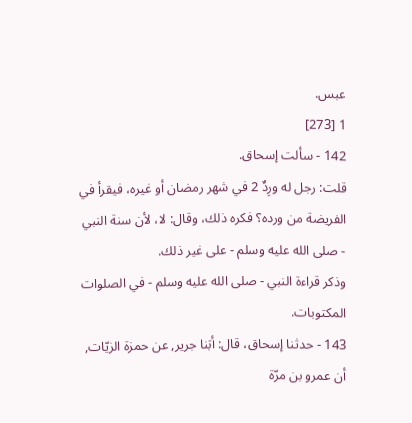عبس.
1 [273]
142 - سألت إسحاق.
قلت: رجل له ورِدٌ 2 في شهر رمضان أو غيره، فيقرأ في الفريضة من ورده؟ فكره ذلك، وقال: لا، لأن سنة النبي - صلى الله عليه وسلم - على غير ذلك.
وذكر قراءة النبي - صلى الله عليه وسلم - في الصلوات المكتوبات.
143 - حدثنا إسحاق، قال: أبَنا جرير, عن حمزة الزيّات, أن عمرو بن مرّة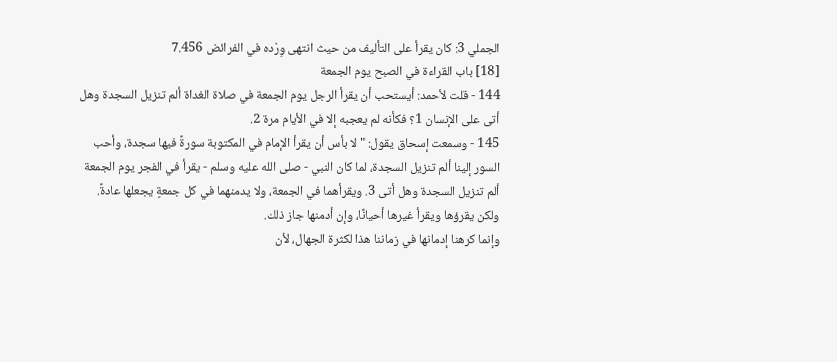الجملي 3: كان يقرأ على التأليف من حيث انتهى وِرْده في الفرائض 7.456
[18] باب القراءة في الصبح يوم الجمعة
144 - قلت لأحمد: أيستحب أن يقرأ الرجل يوم الجمعة في صلاة الغداة ألم تنزيل السجدة وهل أتى على الإنسان 1؟ فكأنه لم يعجبه إلا في الأيام مرة 2.
145 - وسمعت إسحاق يقول: " لا بأس أن يقرأ الإمام في المكتوبة سورةً فيها سجدة، وأحب السور إلينا ألم تنزيل السجدة، لما كان النبي - صلى الله عليه وسلم - يقرأ في الفجر يوم الجمعة ألم تنزيل السجدة وهل أتى 3. ويقرأهما في الجمعة، ولا يدمنهما في كل جمعةٍ يجعلها عادةً.
ولكن يقرؤها ويقرأ غيرها أحيانًا، وإن أدمنها جاز ذلك.
وإنما كرهنا إدمانها في زماننا هذا لكثرة الجهال، لأن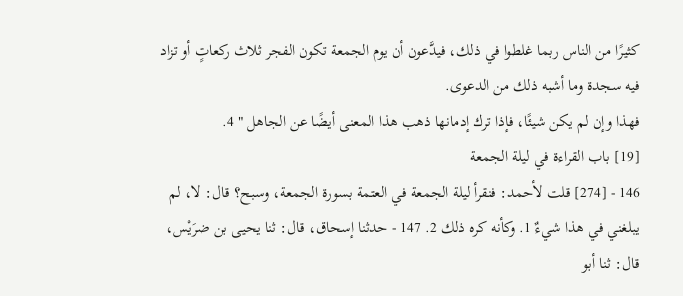كثيرًا من الناس ربما غلطوا في ذلك، فيدَّعون أن يوم الجمعة تكون الفجر ثلاث ركعاتٍ أو تزاد فيه سجدة وما أشبه ذلك من الدعوى.
فهذا وإن لم يكن شيئًا، فإذا ترك إدمانها ذهب هذا المعنى أيضًا عن الجاهل " 4.
[19] باب القراءة في ليلة الجمعة
146 - [274] قلت لأحمد: فنقرأ ليلة الجمعة في العتمة بسورة الجمعة، وسبح؟ قال: لا، لم يبلغني في هذا شيءٌ 1. وكأنه كره ذلك 2. 147 - حدثنا إسحاق، قال: ثنا يحيى بن ضرَيْس، قال: ثنا أبو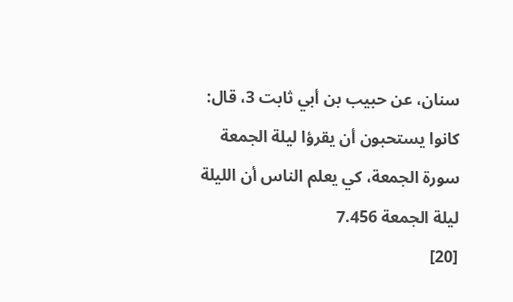سنان، عن حبيب بن أبي ثابت 3، قال: كانوا يستحبون أن يقرؤا ليلة الجمعة سورة الجمعة، كي يعلم الناس أن الليلة ليلة الجمعة 7.456
[20]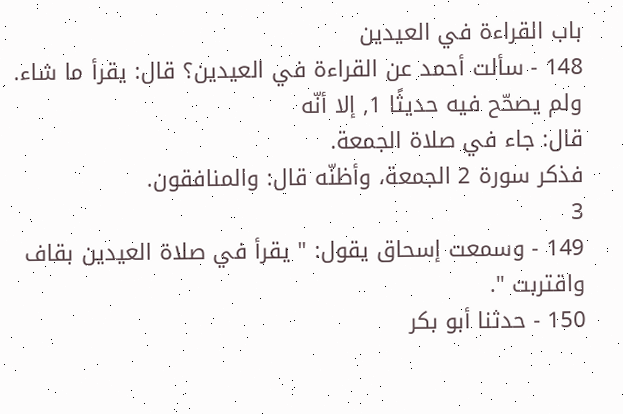باب القراءة في العيدين
148 - سألت أحمد عن القراءة في العيدين؟ قال: يقرأ ما شاء.
ولم يصحّح فيه حديثًا 1, إلا أنّه
قال: جاء في صلاة الجمعة.
فذكر سورة 2 الجمعة، وأظنّه قال: والمنافقون.
3
149 - وسمعت إسحاق يقول: " يقرأ في صلاة العيدين بقاف واقتربت ".
150 - حدثنا أبو بكر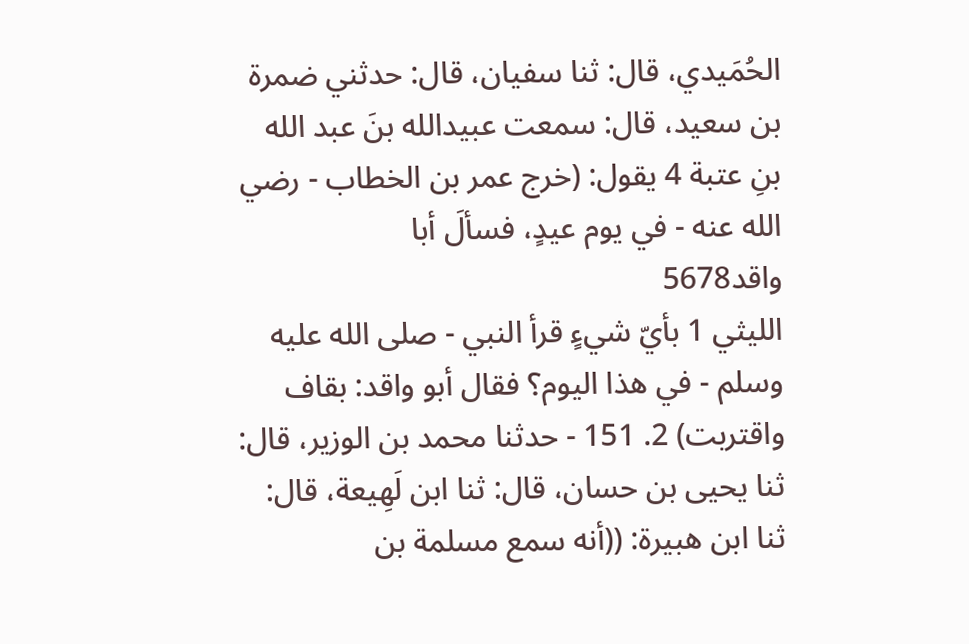الحُمَيدي، قال: ثنا سفيان، قال: حدثني ضمرة بن سعيد، قال: سمعت عبيدالله بنَ عبد الله بنِ عتبة 4 يقول: (خرج عمر بن الخطاب - رضي الله عنه - في يوم عيدٍ، فسألَ أبا
واقد5678
الليثي 1 بأيّ شيءٍ قرأ النبي - صلى الله عليه وسلم - في هذا اليوم؟ فقال أبو واقد: بقاف واقتربت) 2. 151 - حدثنا محمد بن الوزير، قال: ثنا يحيى بن حسان، قال: ثنا ابن لَهِيعة، قال: ثنا ابن هبيرة: ((أنه سمع مسلمة بن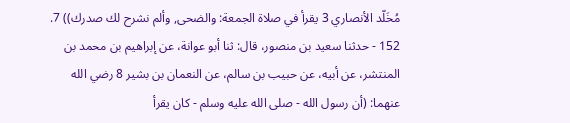مُخَلّد الأنصاري 3 يقرأ في صلاة الجمعة: والضحى, وألم نشرح لك صدرك)) 7. 152 - حدثنا سعيد بن منصور، قال: ثنا أبو عوانة، عن إبراهيم بن محمد بن المنتشر، عن أبيه، عن حبيب بن سالم، عن النعمان بن بشير 8 رضي الله عنهما: (أن رسول الله - صلى الله عليه وسلم - كان يقرأ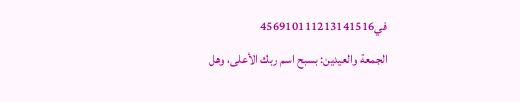في456910111213141516
الجمعة والعيدين: بسبح اسم ربك الأعلى، وهل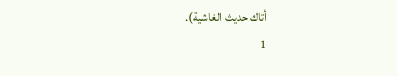أتاك حديث الغاشية).
1